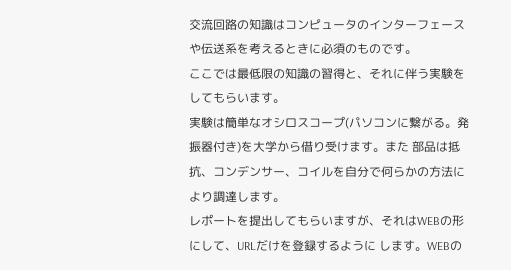交流回路の知識はコンピュータのインターフェースや伝送系を考えるときに必須のものです。
ここでは最低限の知識の習得と、それに伴う実験をしてもらいます。
実験は簡単なオシロスコープ(パソコンに繋がる。発振器付き)を大学から借り受けます。また 部品は抵抗、コンデンサー、コイルを自分で何らかの方法により調達します。
レポートを提出してもらいますが、それはWEBの形にして、URLだけを登録するように します。WEBの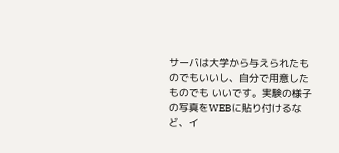サーバは大学から与えられたものでもいいし、自分で用意したものでも いいです。実験の様子の写真をWEBに貼り付けるなど、イ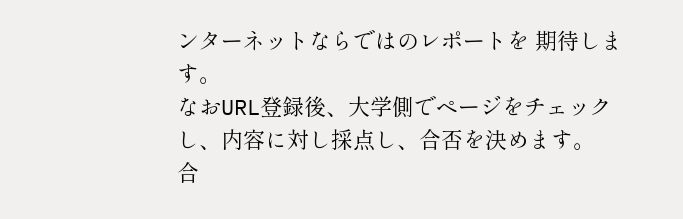ンターネットならではのレポートを 期待します。
なおURL登録後、大学側でページをチェックし、内容に対し採点し、合否を決めます。
合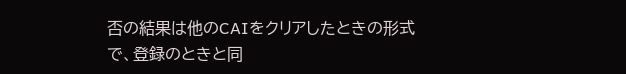否の結果は他のCAIをクリアしたときの形式で、登録のときと同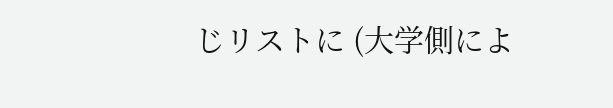じリストに (大学側によ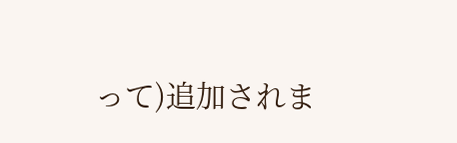って)追加されま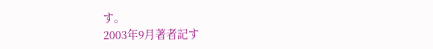す。
2003年9月著者記す